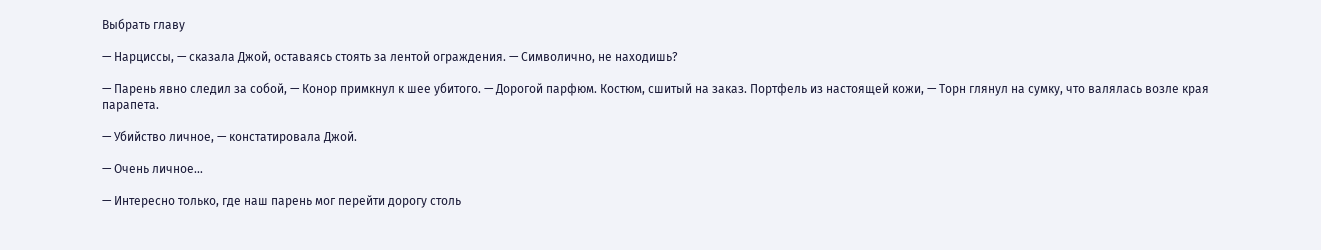Выбрать главу

— Нарциссы, — сказала Джой, оставаясь стоять за лентой ограждения. — Символично, не находишь?

— Парень явно следил за собой, — Конор примкнул к шее убитого. — Дорогой парфюм. Костюм, сшитый на заказ. Портфель из настоящей кожи, — Торн глянул на сумку, что валялась возле края парапета.

— Убийство личное, — констатировала Джой.

— Очень личное…

— Интересно только, где наш парень мог перейти дорогу столь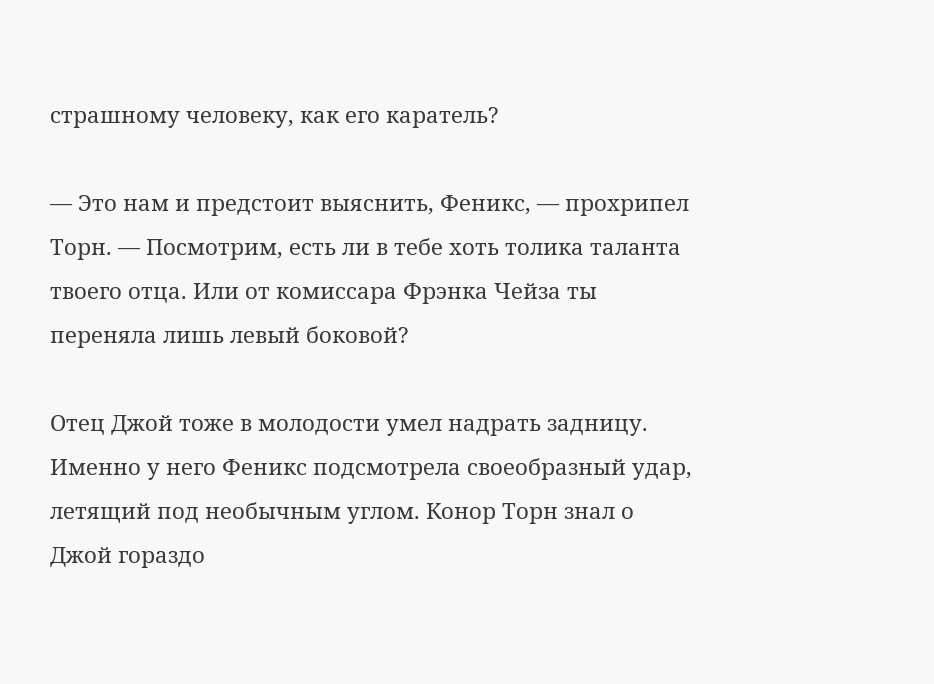страшному человеку, как его каратель?

— Это нам и предстоит выяснить, Феникс, — прохрипел Торн. — Посмотрим, есть ли в тебе хоть толика таланта твоего отца. Или от комиссара Фрэнка Чейза ты переняла лишь левый боковой?

Отец Джой тоже в молодости умел надрать задницу. Именно у него Феникс подсмотрела своеобразный удар, летящий под необычным углом. Конор Торн знал о Джой гораздо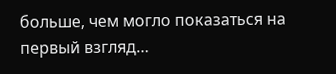больше, чем могло показаться на первый взгляд…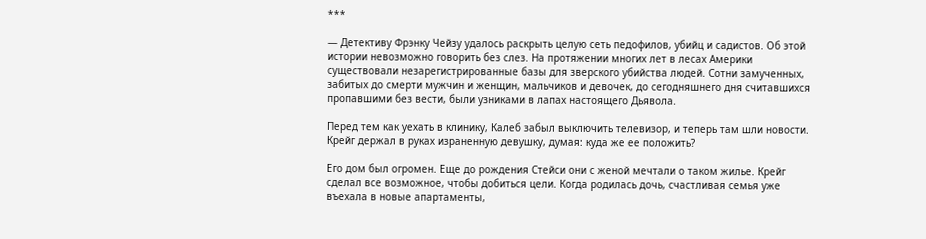***

— Детективу Фрэнку Чейзу удалось раскрыть целую сеть педофилов, убийц и садистов. Об этой истории невозможно говорить без слез. На протяжении многих лет в лесах Америки существовали незарегистрированные базы для зверского убийства людей. Сотни замученных, забитых до смерти мужчин и женщин, мальчиков и девочек, до сегодняшнего дня считавшихся пропавшими без вести, были узниками в лапах настоящего Дьявола.

Перед тем как уехать в клинику, Калеб забыл выключить телевизор, и теперь там шли новости. Крейг держал в руках израненную девушку, думая: куда же ее положить?

Его дом был огромен. Еще до рождения Стейси они с женой мечтали о таком жилье. Крейг сделал все возможное, чтобы добиться цели. Когда родилась дочь, счастливая семья уже въехала в новые апартаменты,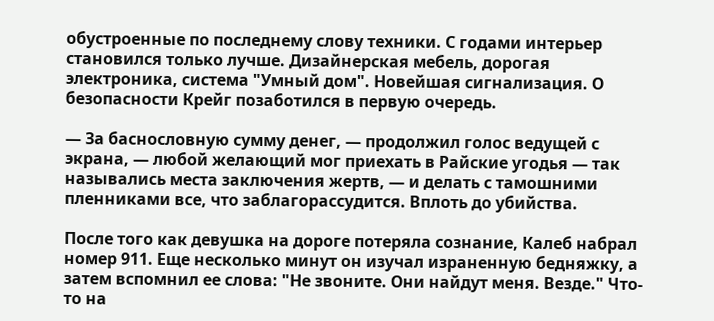обустроенные по последнему слову техники. С годами интерьер становился только лучше. Дизайнерская мебель, дорогая электроника, система "Умный дом". Новейшая сигнализация. О безопасности Крейг позаботился в первую очередь.

— За баснословную сумму денег, — продолжил голос ведущей с экрана, — любой желающий мог приехать в Райские угодья — так назывались места заключения жертв, — и делать с тамошними пленниками все, что заблагорассудится. Вплоть до убийства.

После того как девушка на дороге потеряла сознание, Калеб набрал номер 911. Еще несколько минут он изучал израненную бедняжку, а затем вспомнил ее слова: "Не звоните. Они найдут меня. Везде." Что-то на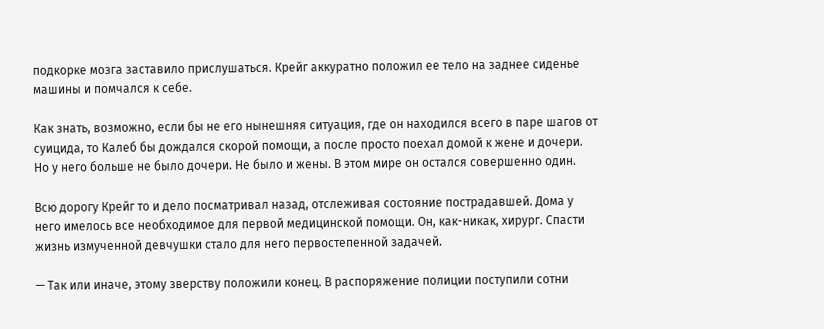подкорке мозга заставило прислушаться. Крейг аккуратно положил ее тело на заднее сиденье машины и помчался к себе.

Как знать, возможно, если бы не его нынешняя ситуация, где он находился всего в паре шагов от суицида, то Калеб бы дождался скорой помощи, а после просто поехал домой к жене и дочери. Но у него больше не было дочери. Не было и жены. В этом мире он остался совершенно один.

Всю дорогу Крейг то и дело посматривал назад, отслеживая состояние пострадавшей. Дома у него имелось все необходимое для первой медицинской помощи. Он, как-никак, хирург. Спасти жизнь измученной девчушки стало для него первостепенной задачей.

— Так или иначе, этому зверству положили конец. В распоряжение полиции поступили сотни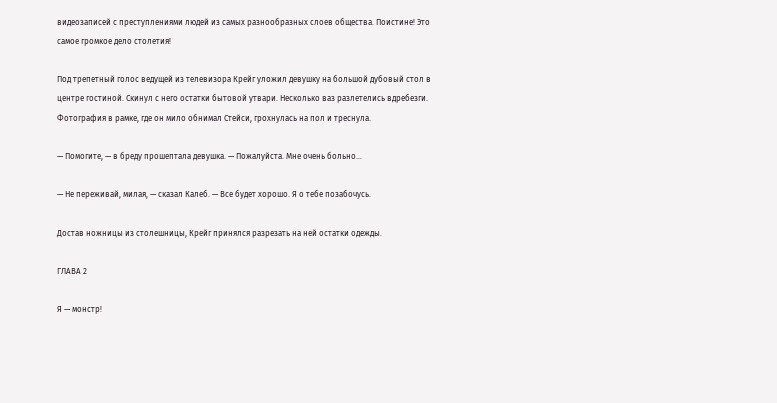видеозаписей с преступлениями людей из самых разнообразных слоев общества. Поистине! Это самое громкое дело столетия!

Под трепетный голос ведущей из телевизора Крейг уложил девушку на большой дубовый стол в центре гостиной. Скинул с него остатки бытовой утвари. Несколько ваз разлетелись вдребезги. Фотография в рамке, где он мило обнимал Стейси, грохнулась на пол и треснула.

— Помогите, — в бреду прошептала девушка. — Пожалуйста. Мне очень больно…

— Не переживай, милая, — сказал Калеб. — Все будет хорошо. Я о тебе позабочусь.

Достав ножницы из столешницы, Крейг принялся разрезать на ней остатки одежды.

ГЛАВА 2

Я — монстр!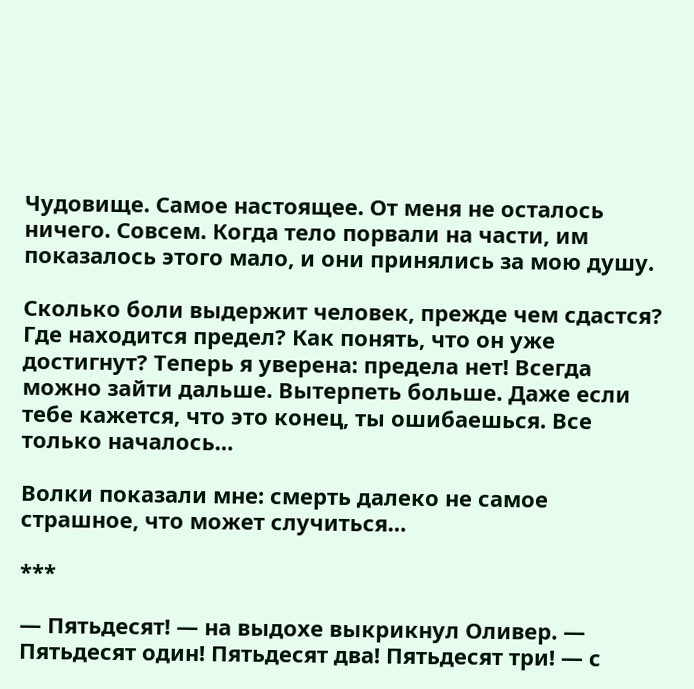Чудовище. Самое настоящее. От меня не осталось ничего. Совсем. Когда тело порвали на части, им показалось этого мало, и они принялись за мою душу.

Сколько боли выдержит человек, прежде чем сдастся? Где находится предел? Как понять, что он уже достигнут? Теперь я уверена: предела нет! Всегда можно зайти дальше. Вытерпеть больше. Даже если тебе кажется, что это конец, ты ошибаешься. Все только началось…

Волки показали мне: смерть далеко не самое страшное, что может случиться…

***

— Пятьдесят! — на выдохе выкрикнул Оливер. — Пятьдесят один! Пятьдесят два! Пятьдесят три! — с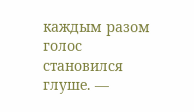каждым разом голос становился глуше. —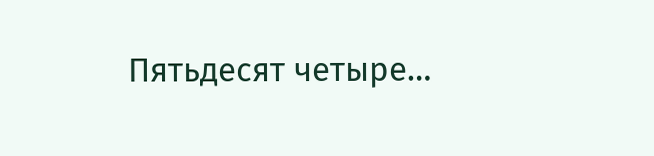Пятьдесят четыре…